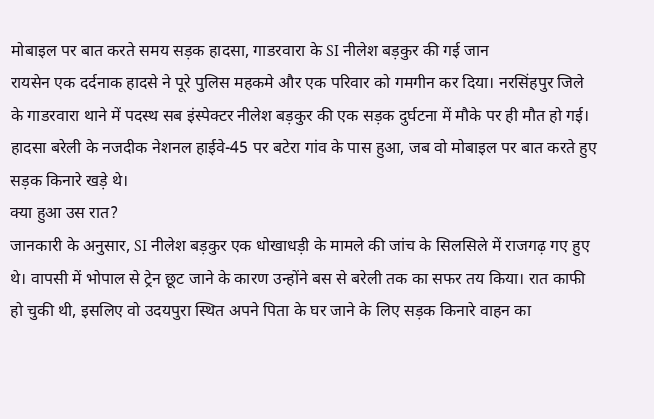मोबाइल पर बात करते समय सड़क हादसा, गाडरवारा के SI नीलेश बड़कुर की गई जान
रायसेन एक दर्दनाक हादसे ने पूरे पुलिस महकमे और एक परिवार को गमगीन कर दिया। नरसिंहपुर जिले के गाडरवारा थाने में पदस्थ सब इंस्पेक्टर नीलेश बड़कुर की एक सड़क दुर्घटना में मौके पर ही मौत हो गई। हादसा बरेली के नजदीक नेशनल हाईवे-45 पर बटेरा गांव के पास हुआ, जब वो मोबाइल पर बात करते हुए सड़क किनारे खड़े थे।
क्या हुआ उस रात?
जानकारी के अनुसार, SI नीलेश बड़कुर एक धोखाधड़ी के मामले की जांच के सिलसिले में राजगढ़ गए हुए थे। वापसी में भोपाल से ट्रेन छूट जाने के कारण उन्होंने बस से बरेली तक का सफर तय किया। रात काफी हो चुकी थी, इसलिए वो उदयपुरा स्थित अपने पिता के घर जाने के लिए सड़क किनारे वाहन का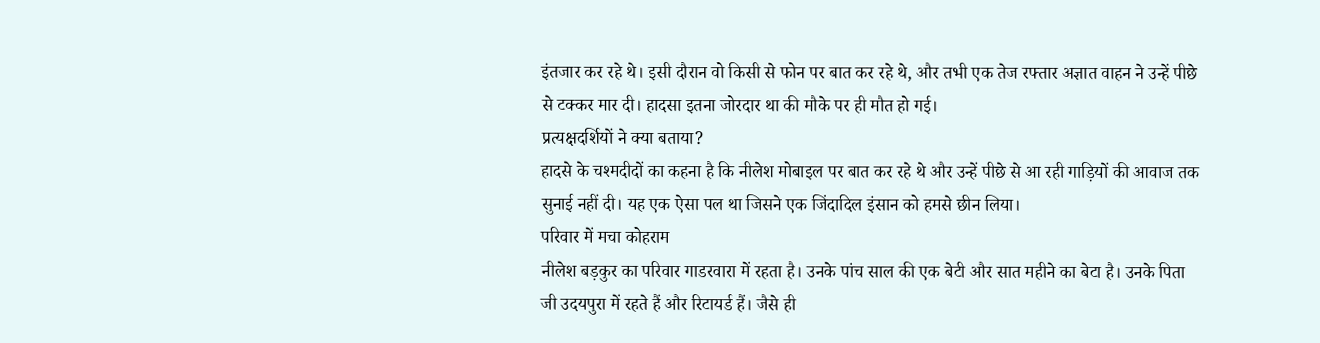इंतजार कर रहे थे। इसी दौरान वो किसी से फोन पर बात कर रहे थे, और तभी एक तेज रफ्तार अज्ञात वाहन ने उन्हें पीछे से टक्कर मार दी। हादसा इतना जोरदार था की मौके पर ही मौत हो गई।
प्रत्यक्षदर्शियों ने क्या बताया?
हादसे के चश्मदीदों का कहना है कि नीलेश मोबाइल पर बात कर रहे थे और उन्हें पीछे से आ रही गाड़ियों की आवाज तक सुनाई नहीं दी। यह एक ऐसा पल था जिसने एक जिंदादिल इंसान को हमसे छीन लिया।
परिवार में मचा कोहराम
नीलेश बड़कुर का परिवार गाडरवारा में रहता है। उनके पांच साल की एक बेटी और सात महीने का बेटा है। उनके पिता जी उदयपुरा में रहते हैं और रिटायर्ड हैं। जैसे ही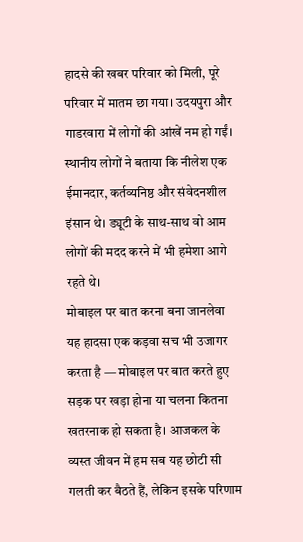हादसे की खबर परिवार को मिली, पूरे परिवार में मातम छा गया। उदयपुरा और गाडरवारा में लोगों की आंखें नम हो गईं।
स्थानीय लोगों ने बताया कि नीलेश एक ईमानदार, कर्तव्यनिष्ठ और संवेदनशील इंसान थे। ड्यूटी के साथ-साथ वो आम लोगों की मदद करने में भी हमेशा आगे रहते थे।
मोबाइल पर बात करना बना जानलेवा
यह हादसा एक कड़वा सच भी उजागर करता है — मोबाइल पर बात करते हुए सड़क पर खड़ा होना या चलना कितना खतरनाक हो सकता है। आजकल के व्यस्त जीवन में हम सब यह छोटी सी गलती कर बैठते हैं, लेकिन इसके परिणाम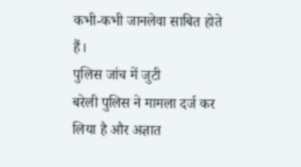कभी-कभी जानलेवा साबित होते हैं।
पुलिस जांच में जुटी
बरेली पुलिस ने मामला दर्ज कर लिया है और अज्ञात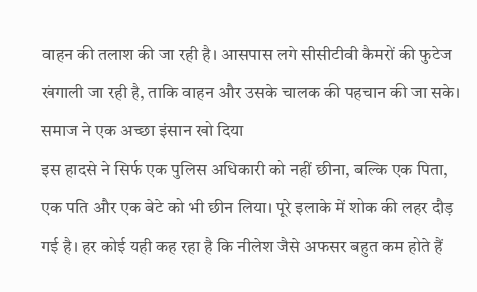वाहन की तलाश की जा रही है। आसपास लगे सीसीटीवी कैमरों की फुटेज खंगाली जा रही है, ताकि वाहन और उसके चालक की पहचान की जा सके।
समाज ने एक अच्छा इंसान खो दिया
इस हादसे ने सिर्फ एक पुलिस अधिकारी को नहीं छीना, बल्कि एक पिता, एक पति और एक बेटे को भी छीन लिया। पूरे इलाके में शोक की लहर दौड़ गई है। हर कोई यही कह रहा है कि नीलेश जैसे अफसर बहुत कम होते हैं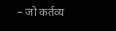– जो कर्तव्य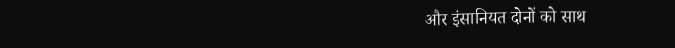और इंसानियत दोनों को साथ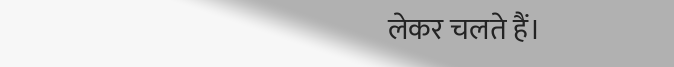लेकर चलते हैं।